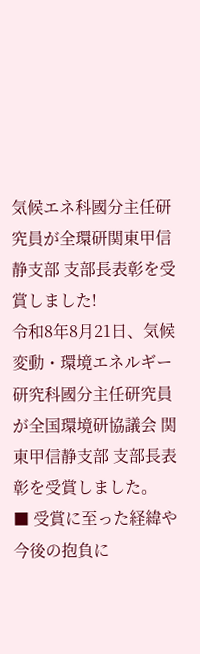気候エネ科國分主任研究員が全環研関東甲信静支部 支部長表彰を受賞しました!
令和8年8月21日、気候変動・環境エネルギー研究科國分主任研究員が全国環境研協議会 関東甲信静支部 支部長表彰を受賞しました。
■ 受賞に至った経緯や今後の抱負に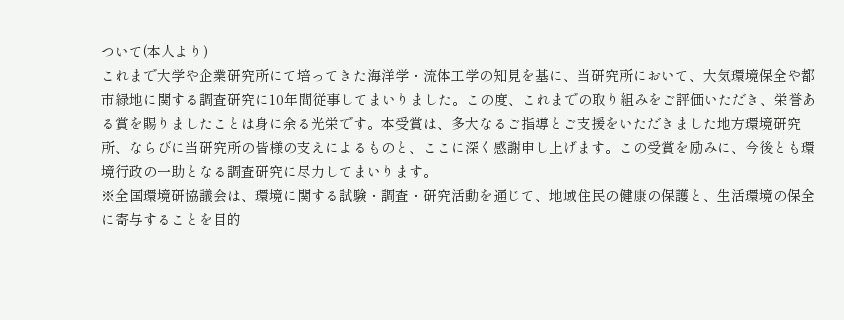ついて(本人より)
これまで大学や企業研究所にて培ってきた海洋学・流体工学の知見を基に、当研究所において、大気環境保全や都市緑地に関する調査研究に10年間従事してまいりました。この度、これまでの取り組みをご評価いただき、栄誉ある賞を賜りましたことは身に余る光栄です。本受賞は、多大なるご指導とご支援をいただきました地方環境研究所、ならびに当研究所の皆様の支えによるものと、ここに深く感謝申し上げます。この受賞を励みに、今後とも環境行政の一助となる調査研究に尽力してまいります。
※全国環境研協議会は、環境に関する試験・調査・研究活動を通じて、地域住民の健康の保護と、生活環境の保全に寄与することを目的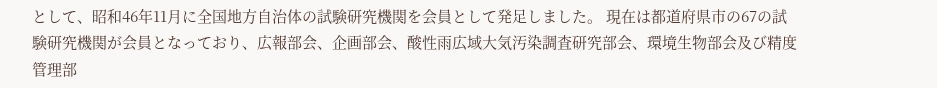として、昭和46年11月に全国地方自治体の試験研究機関を会員として発足しました。 現在は都道府県市の67の試験研究機関が会員となっており、広報部会、企画部会、酸性雨広域大気汚染調査研究部会、環境生物部会及び精度管理部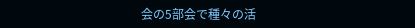会の5部会で種々の活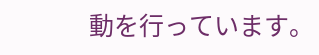動を行っています。